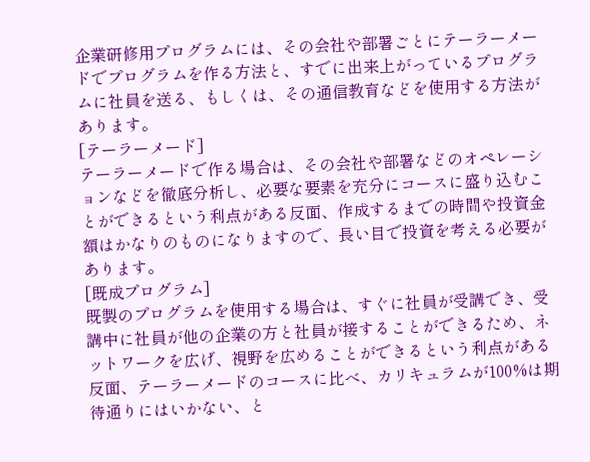企業研修用プログラムには、その会社や部署ごとにテーラーメードでプログラムを作る方法と、すでに出来上がっているプログラムに社員を送る、もしくは、その通信教育などを使用する方法があります。
[テーラーメード]
テーラーメードで作る場合は、その会社や部署などのオペレーションなどを徹底分析し、必要な要素を充分にコースに盛り込むことができるという利点がある反面、作成するまでの時間や投資金額はかなりのものになりますので、長い目で投資を考える必要があります。
[既成プログラム]
既製のプログラムを使用する場合は、すぐに社員が受講でき、受講中に社員が他の企業の方と社員が接することができるため、ネットワークを広げ、視野を広めることができるという利点がある反面、テーラーメードのコースに比べ、カリキュラムが100%は期待通りにはいかない、と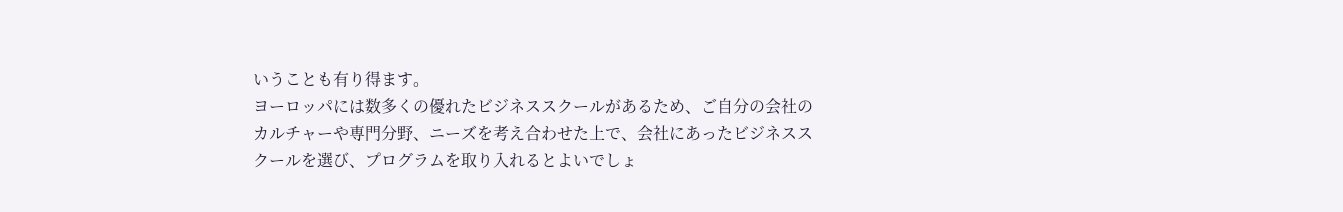いうことも有り得ます。
ヨーロッパには数多くの優れたビジネススクールがあるため、ご自分の会社のカルチャーや専門分野、ニーズを考え合わせた上で、会社にあったビジネススクールを選び、プログラムを取り入れるとよいでしょ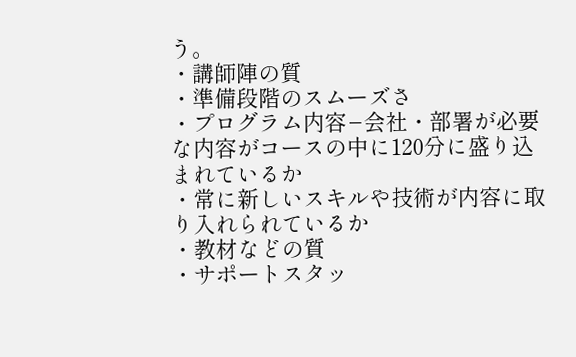う。
・講師陣の質
・準備段階のスムーズさ
・プログラム内容−会社・部署が必要な内容がコースの中に120分に盛り込まれているか
・常に新しいスキルや技術が内容に取り入れられているか
・教材などの質
・サポートスタッ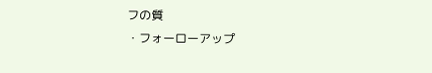フの質
・フォーローアップ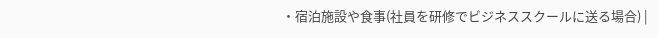・宿泊施設や食事(社員を研修でビジネススクールに送る場合) |